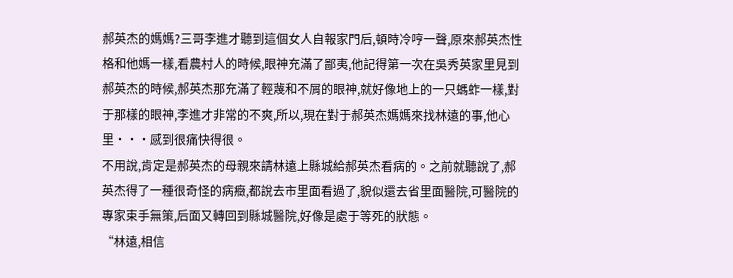郝英杰的媽媽?三哥李進才聽到這個女人自報家門后,頓時冷哼一聲,原來郝英杰性格和他媽一樣,看農村人的時候,眼神充滿了鄙夷,他記得第一次在吳秀英家里見到郝英杰的時候,郝英杰那充滿了輕蔑和不屑的眼神,就好像地上的一只螞蚱一樣,對于那樣的眼神,李進才非常的不爽,所以,現在對于郝英杰媽媽來找林遠的事,他心里···感到很痛快得很。
不用說,肯定是郝英杰的母親來請林遠上縣城給郝英杰看病的。之前就聽說了,郝英杰得了一種很奇怪的病癥,都說去市里面看過了,貌似還去省里面醫院,可醫院的專家束手無策,后面又轉回到縣城醫院,好像是處于等死的狀態。
“林遠,相信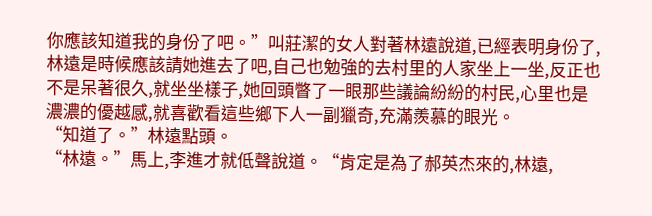你應該知道我的身份了吧。”叫莊潔的女人對著林遠說道,已經表明身份了,林遠是時候應該請她進去了吧,自己也勉強的去村里的人家坐上一坐,反正也不是呆著很久,就坐坐樣子,她回頭瞥了一眼那些議論紛紛的村民,心里也是濃濃的優越感,就喜歡看這些鄉下人一副獵奇,充滿羨慕的眼光。
“知道了。”林遠點頭。
“林遠。”馬上,李進才就低聲說道。“肯定是為了郝英杰來的,林遠,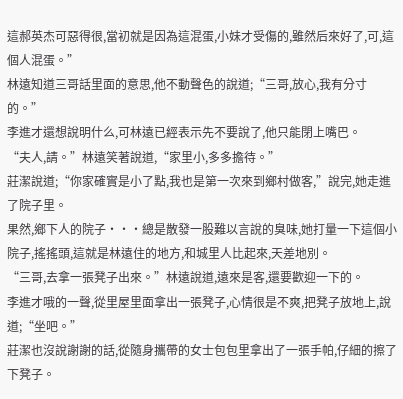這郝英杰可惡得很,當初就是因為這混蛋,小妹才受傷的,雖然后來好了,可,這個人混蛋。”
林遠知道三哥話里面的意思,他不動聲色的說道;“三哥,放心,我有分寸的。”
李進才還想說明什么,可林遠已經表示先不要說了,他只能閉上嘴巴。
“夫人,請。”林遠笑著說道,“家里小,多多擔待。”
莊潔說道;“你家確實是小了點,我也是第一次來到鄉村做客,”說完,她走進了院子里。
果然,鄉下人的院子···總是散發一股難以言說的臭味,她打量一下這個小院子,搖搖頭,這就是林遠住的地方,和城里人比起來,天差地別。
“三哥,去拿一張凳子出來。”林遠說道,遠來是客,還要歡迎一下的。
李進才哦的一聲,從里屋里面拿出一張凳子,心情很是不爽,把凳子放地上,說道;“坐吧。”
莊潔也沒說謝謝的話,從隨身攜帶的女士包包里拿出了一張手帕,仔細的擦了下凳子。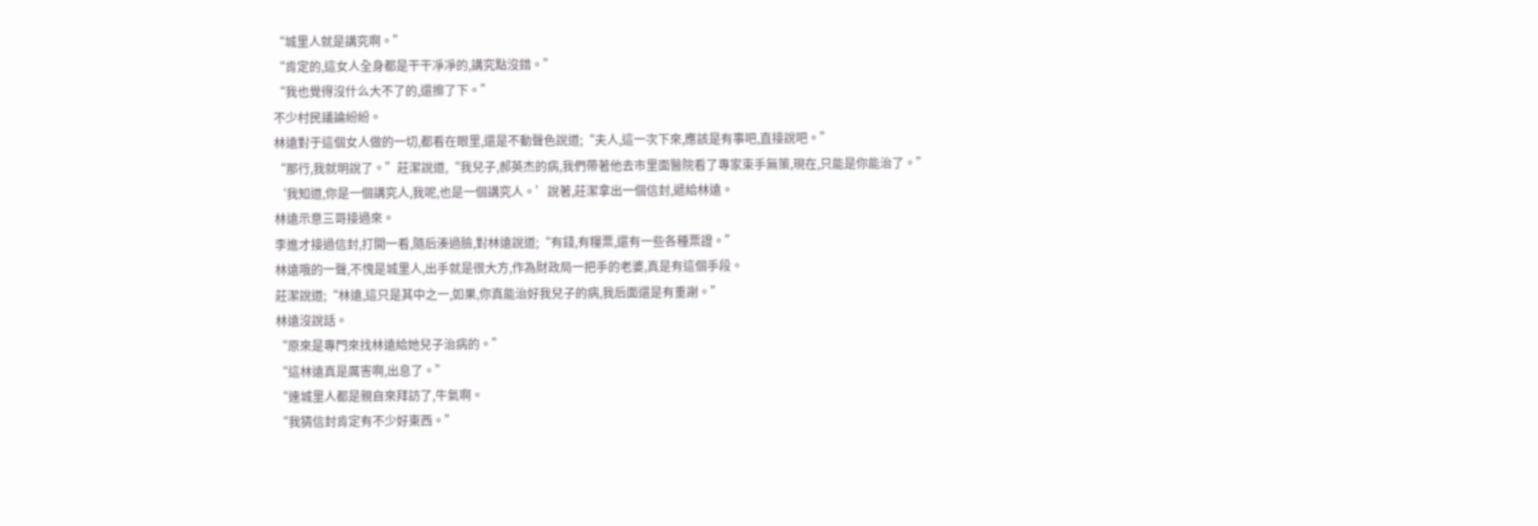“城里人就是講究啊。”
“肯定的,這女人全身都是干干凈凈的,講究點沒錯。”
“我也覺得沒什么大不了的,還擦了下。”
不少村民議論紛紛。
林遠對于這個女人做的一切,都看在眼里,還是不動聲色說道;“夫人,這一次下來,應該是有事吧,直接說吧。”
“那行,我就明說了。”莊潔說道,“我兒子,郝英杰的病,我們帶著他去市里面醫院看了專家束手無策,現在,只能是你能治了。”
‘我知道,你是一個講究人,我呢,也是一個講究人。’說著,莊潔拿出一個信封,遞給林遠。
林遠示意三哥接過來。
李進才接過信封,打開一看,隨后湊過臉,對林遠說道;“有錢,有糧票,還有一些各種票證。”
林遠哦的一聲,不愧是城里人,出手就是很大方,作為財政局一把手的老婆,真是有這個手段。
莊潔說道;“林遠,這只是其中之一,如果,你真能治好我兒子的病,我后面還是有重謝。”
林遠沒說話。
“原來是專門來找林遠給她兒子治病的。”
“這林遠真是厲害啊,出息了。”
“連城里人都是親自來拜訪了,牛氣啊。
“我猜信封肯定有不少好東西。”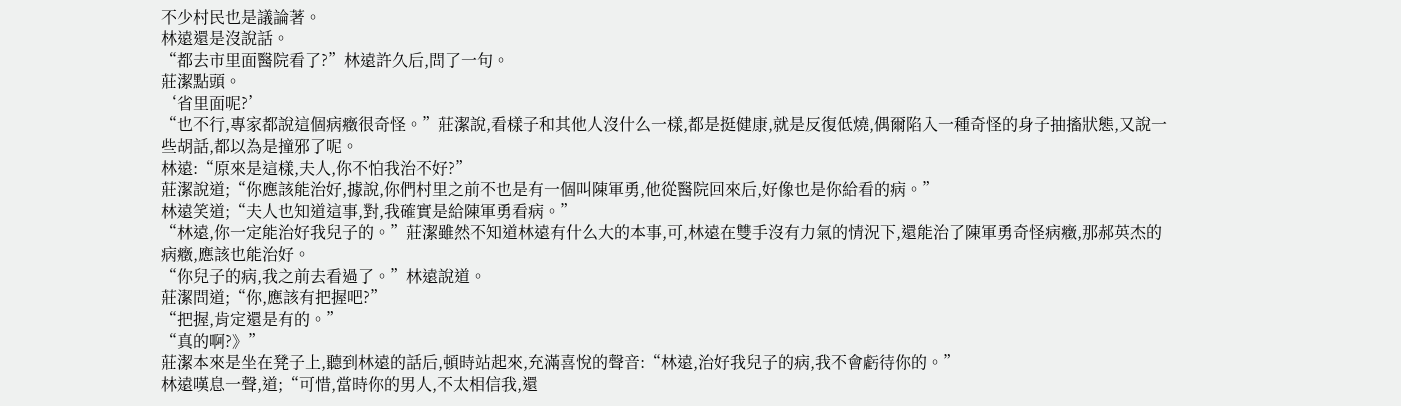不少村民也是議論著。
林遠還是沒說話。
“都去市里面醫院看了?”林遠許久后,問了一句。
莊潔點頭。
‘省里面呢?’
“也不行,專家都說這個病癥很奇怪。”莊潔說,看樣子和其他人沒什么一樣,都是挺健康,就是反復低燒,偶爾陷入一種奇怪的身子抽搐狀態,又說一些胡話,都以為是撞邪了呢。
林遠:“原來是這樣,夫人,你不怕我治不好?”
莊潔說道;“你應該能治好,據說,你們村里之前不也是有一個叫陳軍勇,他從醫院回來后,好像也是你給看的病。”
林遠笑道;“夫人也知道這事,對,我確實是給陳軍勇看病。”
“林遠,你一定能治好我兒子的。”莊潔雖然不知道林遠有什么大的本事,可,林遠在雙手沒有力氣的情況下,還能治了陳軍勇奇怪病癥,那郝英杰的病癥,應該也能治好。
“你兒子的病,我之前去看過了。”林遠說道。
莊潔問道;“你,應該有把握吧?”
“把握,肯定還是有的。”
“真的啊?》”
莊潔本來是坐在凳子上,聽到林遠的話后,頓時站起來,充滿喜悅的聲音:“林遠,治好我兒子的病,我不會虧待你的。”
林遠嘆息一聲,道;“可惜,當時你的男人,不太相信我,還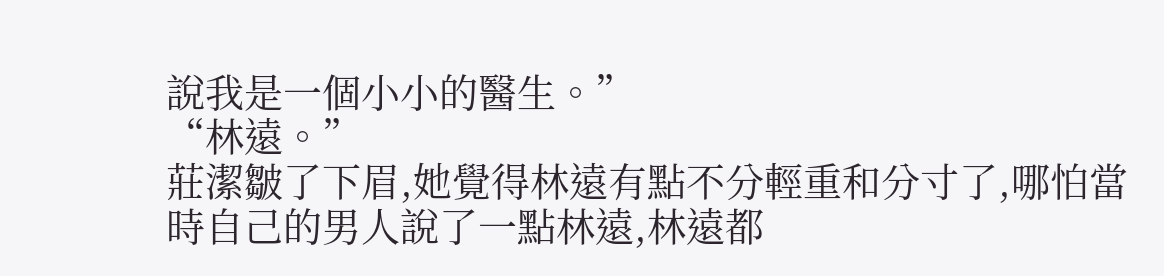說我是一個小小的醫生。”
“林遠。”
莊潔皺了下眉,她覺得林遠有點不分輕重和分寸了,哪怕當時自己的男人說了一點林遠,林遠都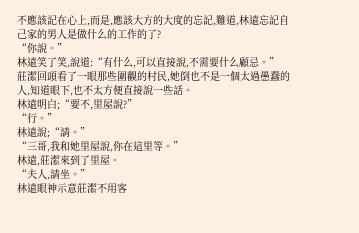不應該記在心上,而是,應該大方的大度的忘記,難道,林遠忘記自己家的男人是做什么的工作的了?
“你說。”
林遠笑了笑,說道:“有什么,可以直接說,不需要什么顧忌。”
莊潔回頭看了一眼那些圍觀的村民,她倒也不是一個太過愚蠢的人,知道眼下,也不太方便直接說一些話。
林遠明白;“要不,里屋說?”
“行。”
林遠說;“請。”
“三哥,我和她里屋說,你在這里等。”
林遠,莊潔來到了里屋。
“夫人,請坐。”
林遠眼神示意莊潔不用客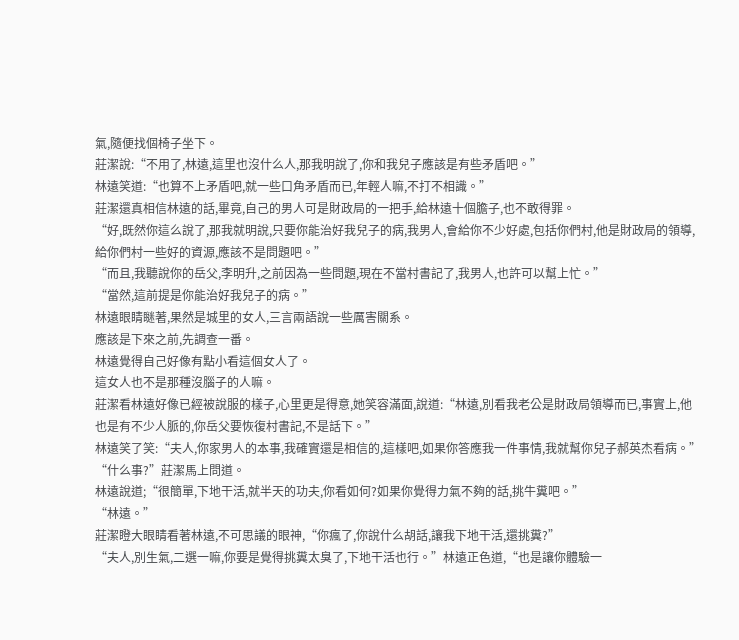氣,隨便找個椅子坐下。
莊潔說:“不用了,林遠,這里也沒什么人,那我明說了,你和我兒子應該是有些矛盾吧。”
林遠笑道:“也算不上矛盾吧,就一些口角矛盾而已,年輕人嘛,不打不相識。”
莊潔還真相信林遠的話,畢竟,自己的男人可是財政局的一把手,給林遠十個膽子,也不敢得罪。
“好,既然你這么說了,那我就明說,只要你能治好我兒子的病,我男人,會給你不少好處,包括你們村,他是財政局的領導,給你們村一些好的資源,應該不是問題吧。”
“而且,我聽說你的岳父,李明升,之前因為一些問題,現在不當村書記了,我男人,也許可以幫上忙。”
“當然,這前提是你能治好我兒子的病。”
林遠眼睛瞇著,果然是城里的女人,三言兩語說一些厲害關系。
應該是下來之前,先調查一番。
林遠覺得自己好像有點小看這個女人了。
這女人也不是那種沒腦子的人嘛。
莊潔看林遠好像已經被說服的樣子,心里更是得意,她笑容滿面,說道:“林遠,別看我老公是財政局領導而已,事實上,他也是有不少人脈的,你岳父要恢復村書記,不是話下。”
林遠笑了笑:“夫人,你家男人的本事,我確實還是相信的,這樣吧,如果你答應我一件事情,我就幫你兒子郝英杰看病。”
“什么事?”莊潔馬上問道。
林遠說道;“很簡單,下地干活,就半天的功夫,你看如何?如果你覺得力氣不夠的話,挑牛糞吧。”
“林遠。”
莊潔瞪大眼睛看著林遠,不可思議的眼神,“你瘋了,你說什么胡話,讓我下地干活,還挑糞?”
“夫人,別生氣,二選一嘛,你要是覺得挑糞太臭了,下地干活也行。”林遠正色道,“也是讓你體驗一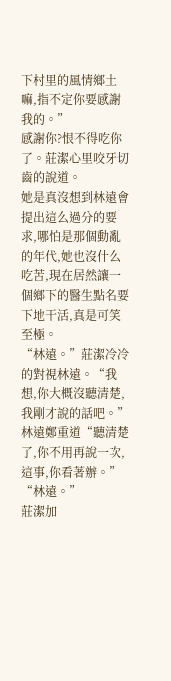下村里的風情鄉土嘛,指不定你要感謝我的。”
感謝你?恨不得吃你了。莊潔心里咬牙切齒的說道。
她是真沒想到林遠會提出這么過分的要求,哪怕是那個動亂的年代,她也沒什么吃苦,現在居然讓一個鄉下的醫生點名要下地干活,真是可笑至極。
“林遠。”莊潔冷冷的對視林遠。“我想,你大概沒聽清楚,我剛才說的話吧。”
林遠鄭重道“聽清楚了,你不用再說一次,這事,你看著辦。”
“林遠。”
莊潔加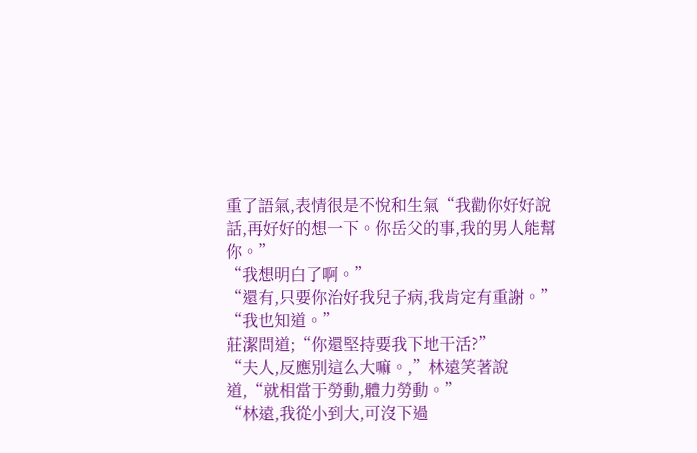重了語氣,表情很是不悅和生氣“我勸你好好說話,再好好的想一下。你岳父的事,我的男人能幫你。”
“我想明白了啊。”
“還有,只要你治好我兒子病,我肯定有重謝。”
“我也知道。”
莊潔問道;“你還堅持要我下地干活?”
“夫人,反應別這么大嘛。,”林遠笑著說道,“就相當于勞動,體力勞動。”
“林遠,我從小到大,可沒下過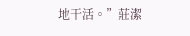地干活。”莊潔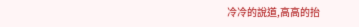冷冷的說道,高高的抬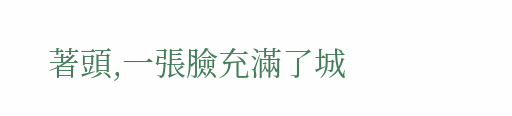著頭,一張臉充滿了城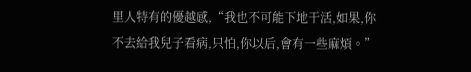里人特有的優越感,“我也不可能下地干活,如果,你不去給我兒子看病,只怕,你以后,會有一些麻煩。”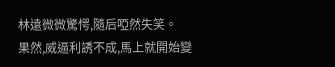林遠微微驚愕,隨后啞然失笑。
果然,威逼利誘不成,馬上就開始變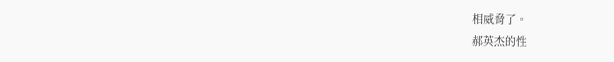相威脅了。
郝英杰的性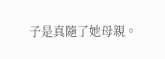子是真隨了她母親。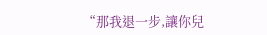“那我退一步,讓你兒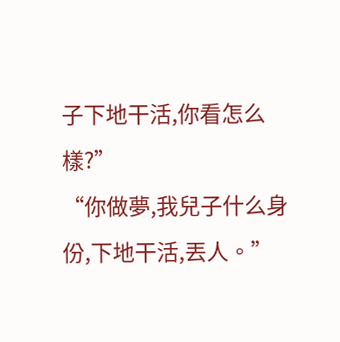子下地干活,你看怎么樣?”
“你做夢,我兒子什么身份,下地干活,丟人。”